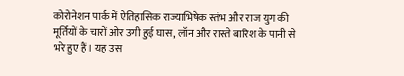कोरोनेशन पार्क में ऐतिहासिक राज्याभिषेक स्तंभ और राज युग की मूर्तियों के चारों ओर उगी हुई घास, लॉन और रास्ते बारिश के पानी से भरे हुए हैं। यह उस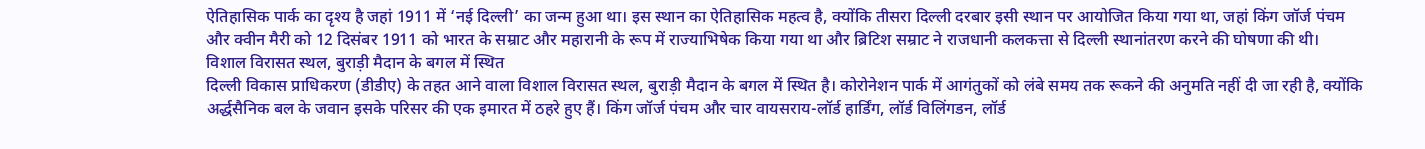ऐतिहासिक पार्क का दृश्य है जहां 1911 में ‘नई दिल्ली’ का जन्म हुआ था। इस स्थान का ऐतिहासिक महत्व है, क्योंकि तीसरा दिल्ली दरबार इसी स्थान पर आयोजित किया गया था, जहां किंग जॉर्ज पंचम और क्वीन मैरी को 12 दिसंबर 1911 को भारत के सम्राट और महारानी के रूप में राज्याभिषेक किया गया था और ब्रिटिश सम्राट ने राजधानी कलकत्ता से दिल्ली स्थानांतरण करने की घोषणा की थी।
विशाल विरासत स्थल, बुराड़ी मैदान के बगल में स्थित
दिल्ली विकास प्राधिकरण (डीडीए) के तहत आने वाला विशाल विरासत स्थल, बुराड़ी मैदान के बगल में स्थित है। कोरोनेशन पार्क में आगंतुकों को लंबे समय तक रूकने की अनुमति नहीं दी जा रही है, क्योंकि अर्द्धसैनिक बल के जवान इसके परिसर की एक इमारत में ठहरे हुए हैं। किंग जॉर्ज पंचम और चार वायसराय-लॉर्ड हार्डिंग, लॉर्ड विलिंगडन, लॉर्ड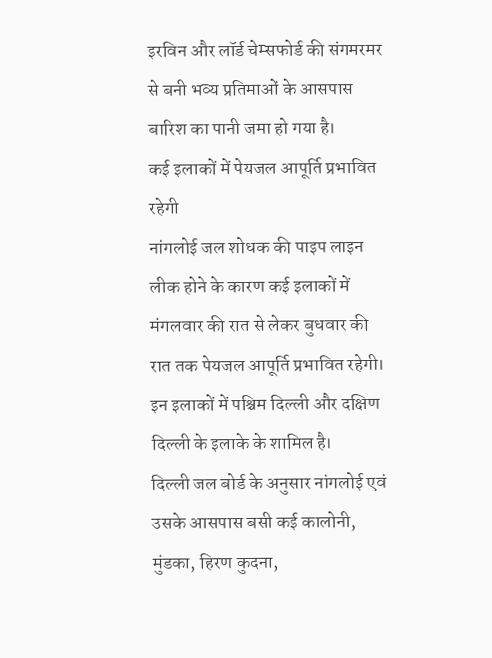इरविन और लॉर्ड चेम्सफोर्ड की संगमरमर से बनी भव्य प्रतिमाओं के आसपास बारिश का पानी जमा हो गया है।
कई इलाकों में पेयजल आपूर्ति प्रभावित रहेगी
नांगलोई जल शोधक की पाइप लाइन लीक होने के कारण कई इलाकों में मंगलवार की रात से लेकर बुधवार की रात तक पेयजल आपूर्ति प्रभावित रहेगी। इन इलाकों में पश्चिम दिल्ली और दक्षिण दिल्ली के इलाके के शामिल है।
दिल्ली जल बोर्ड के अनुसार नांगलोई एवं उसके आसपास बसी कई कालोनी, मुंडका, हिरण कुदना,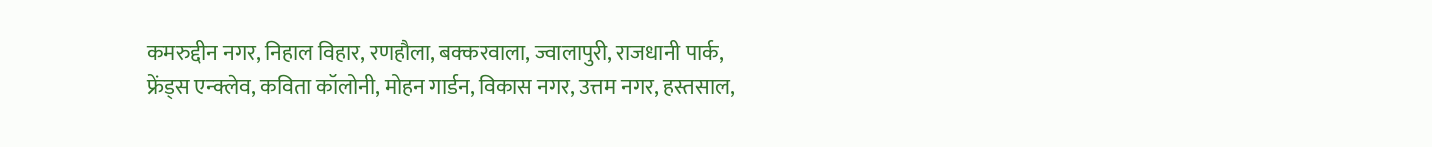कमरुद्दीन नगर, निहाल विहार, रणहौला, बक्करवाला, ज्वालापुरी, राजधानी पार्क, फ्रेंड्स एन्क्लेव, कविता कॉलोनी, मोहन गार्डन, विकास नगर, उत्तम नगर, हस्तसाल,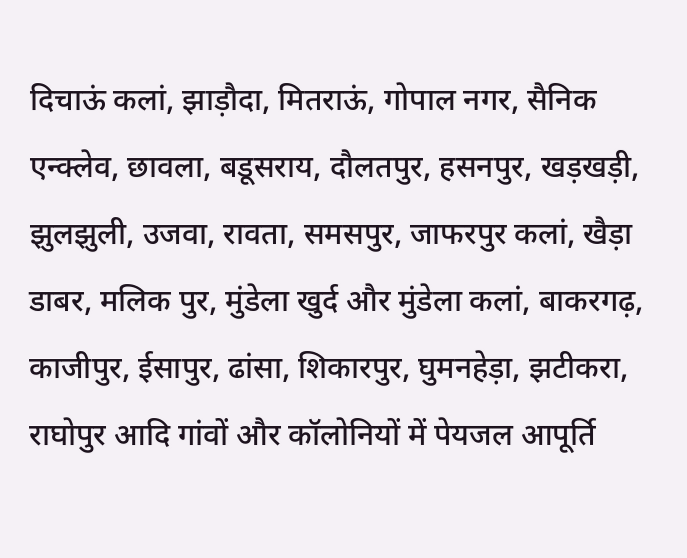दिचाऊं कलां, झाड़ौदा, मितराऊं, गोपाल नगर, सैनिक एन्क्लेव, छावला, बडूसराय, दौलतपुर, हसनपुर, खड़खड़ी, झुलझुली, उजवा, रावता, समसपुर, जाफरपुर कलां, खैड़ा डाबर, मलिक पुर, मुंडेला खुर्द और मुंडेला कलां, बाकरगढ़, काजीपुर, ईसापुर, ढांसा, शिकारपुर, घुमनहेड़ा, झटीकरा, राघोपुर आदि गांवों और कॉलोनियों में पेयजल आपूर्ति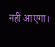नहीं आएगा।